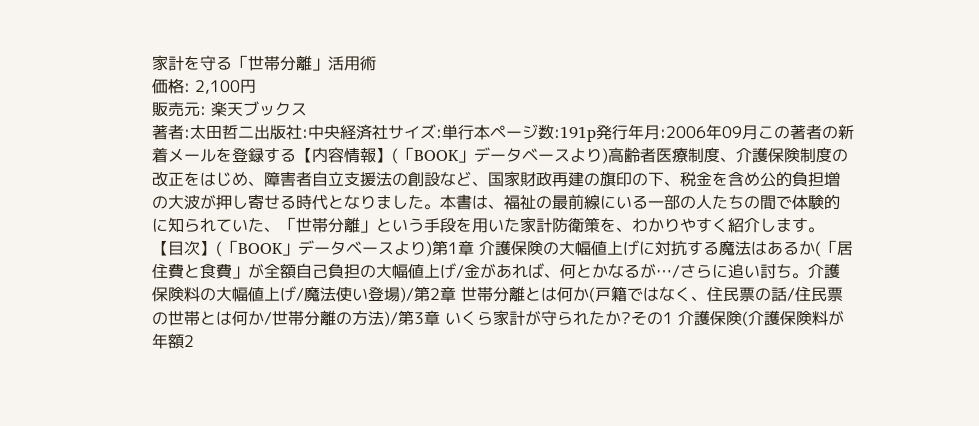家計を守る「世帯分離」活用術
価格: 2,100円
販売元: 楽天ブックス
著者:太田哲二出版社:中央経済社サイズ:単行本ページ数:191p発行年月:2006年09月この著者の新着メールを登録する【内容情報】(「BOOK」データベースより)高齢者医療制度、介護保険制度の改正をはじめ、障害者自立支援法の創設など、国家財政再建の旗印の下、税金を含め公的負担増の大波が押し寄せる時代となりました。本書は、福祉の最前線にいる一部の人たちの間で体験的に知られていた、「世帯分離」という手段を用いた家計防衛策を、わかりやすく紹介します。【目次】(「BOOK」データベースより)第1章 介護保険の大幅値上げに対抗する魔法はあるか(「居住費と食費」が全額自己負担の大幅値上げ/金があれば、何とかなるが…/さらに追い討ち。介護保険料の大幅値上げ/魔法使い登場)/第2章 世帯分離とは何か(戸籍ではなく、住民票の話/住民票の世帯とは何か/世帯分離の方法)/第3章 いくら家計が守られたか?その1 介護保険(介護保険料が年額2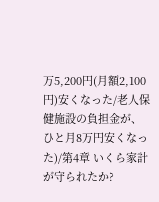万5,200円(月額2,100円)安くなった/老人保健施設の負担金が、ひと月8万円安くなった)/第4章 いくら家計が守られたか?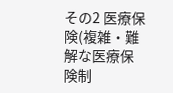その2 医療保険(複雑・難解な医療保険制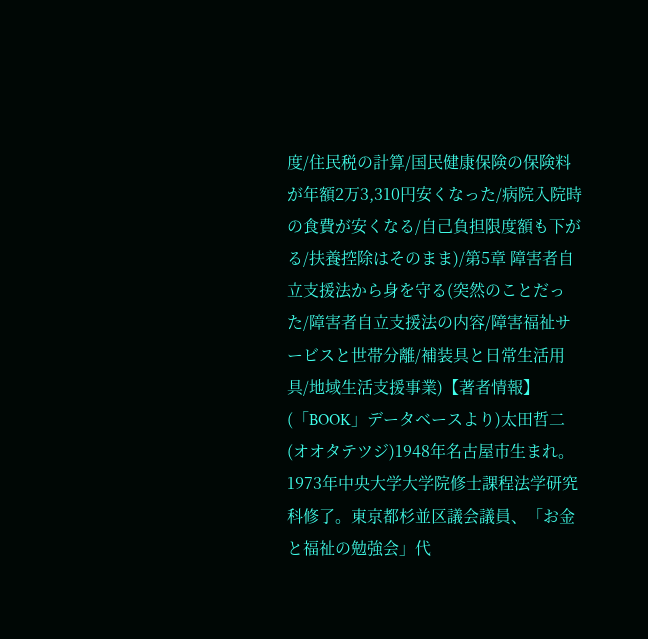度/住民税の計算/国民健康保険の保険料が年額2万3,310円安くなった/病院入院時の食費が安くなる/自己負担限度額も下がる/扶養控除はそのまま)/第5章 障害者自立支援法から身を守る(突然のことだった/障害者自立支援法の内容/障害福祉サービスと世帯分離/補装具と日常生活用具/地域生活支援事業)【著者情報】(「BOOK」データベースより)太田哲二(オオタテツジ)1948年名古屋市生まれ。1973年中央大学大学院修士課程法学研究科修了。東京都杉並区議会議員、「お金と福祉の勉強会」代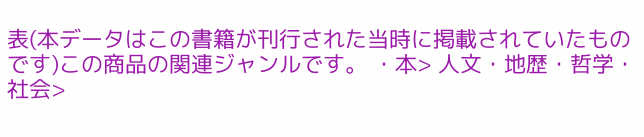表(本データはこの書籍が刊行された当時に掲載されていたものです)この商品の関連ジャンルです。 ・本> 人文・地歴・哲学・社会>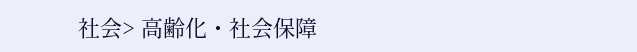社会> 高齢化・社会保障